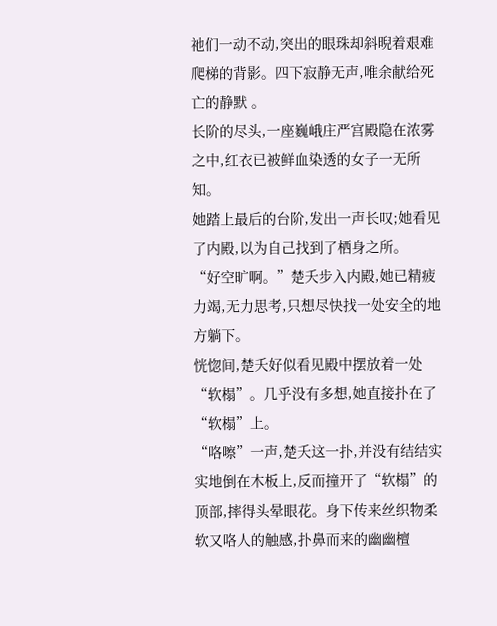祂们一动不动,突出的眼珠却斜晲着艰难爬梯的背影。四下寂静无声,唯余献给死亡的静默 。
长阶的尽头,一座巍峨庄严宫殿隐在浓雾之中,红衣已被鲜血染透的女子一无所知。
她踏上最后的台阶,发出一声长叹;她看见了内殿,以为自己找到了栖身之所。
“好空旷啊。”楚夭步入内殿,她已精疲力竭,无力思考,只想尽快找一处安全的地方躺下。
恍惚间,楚夭好似看见殿中摆放着一处“软榻”。几乎没有多想,她直接扑在了“软榻”上。
“咯嚓”一声,楚夭这一扑,并没有结结实实地倒在木板上,反而撞开了“软榻”的顶部,摔得头晕眼花。身下传来丝织物柔软又咯人的触感,扑鼻而来的幽幽檀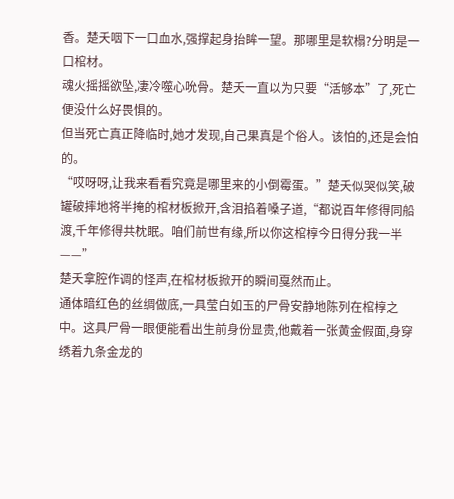香。楚夭咽下一口血水,强撑起身抬眸一望。那哪里是软榻?分明是一口棺材。
魂火摇摇欲坠,凄冷噬心吮骨。楚夭一直以为只要“活够本”了,死亡便没什么好畏惧的。
但当死亡真正降临时,她才发现,自己果真是个俗人。该怕的,还是会怕的。
“哎呀呀,让我来看看究竟是哪里来的小倒霉蛋。”楚夭似哭似笑,破罐破摔地将半掩的棺材板掀开,含泪掐着嗓子道,“都说百年修得同船渡,千年修得共枕眠。咱们前世有缘,所以你这棺椁今日得分我一半——”
楚夭拿腔作调的怪声,在棺材板掀开的瞬间戛然而止。
通体暗红色的丝绸做底,一具莹白如玉的尸骨安静地陈列在棺椁之中。这具尸骨一眼便能看出生前身份显贵,他戴着一张黄金假面,身穿绣着九条金龙的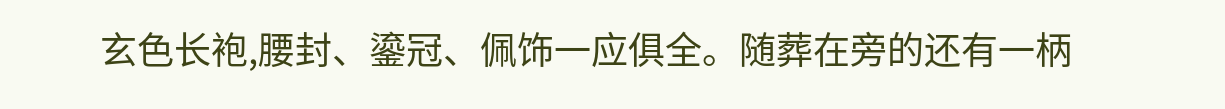玄色长袍,腰封、鎏冠、佩饰一应俱全。随葬在旁的还有一柄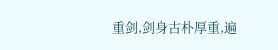重剑,剑身古朴厚重,遍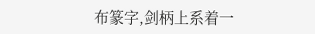布篆字,剑柄上系着一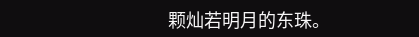颗灿若明月的东珠。